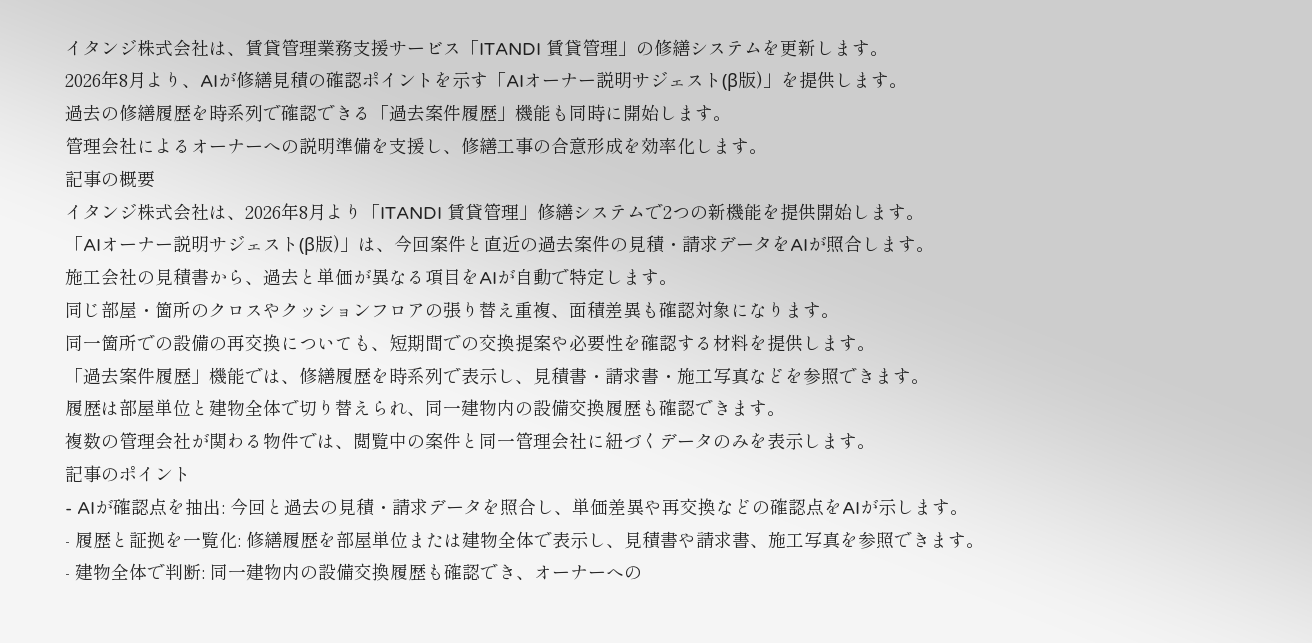イタンジ株式会社は、賃貸管理業務支援サービス「ITANDI 賃貸管理」の修繕システムを更新します。
2026年8月より、AIが修繕見積の確認ポイントを示す「AIオーナー説明サジェスト(β版)」を提供します。
過去の修繕履歴を時系列で確認できる「過去案件履歴」機能も同時に開始します。
管理会社によるオーナーへの説明準備を支援し、修繕工事の合意形成を効率化します。
記事の概要
イタンジ株式会社は、2026年8月より「ITANDI 賃貸管理」修繕システムで2つの新機能を提供開始します。
「AIオーナー説明サジェスト(β版)」は、今回案件と直近の過去案件の見積・請求データをAIが照合します。
施工会社の見積書から、過去と単価が異なる項目をAIが自動で特定します。
同じ部屋・箇所のクロスやクッションフロアの張り替え重複、面積差異も確認対象になります。
同一箇所での設備の再交換についても、短期間での交換提案や必要性を確認する材料を提供します。
「過去案件履歴」機能では、修繕履歴を時系列で表示し、見積書・請求書・施工写真などを参照できます。
履歴は部屋単位と建物全体で切り替えられ、同一建物内の設備交換履歴も確認できます。
複数の管理会社が関わる物件では、閲覧中の案件と同一管理会社に紐づくデータのみを表示します。
記事のポイント
- AIが確認点を抽出: 今回と過去の見積・請求データを照合し、単価差異や再交換などの確認点をAIが示します。
- 履歴と証拠を一覧化: 修繕履歴を部屋単位または建物全体で表示し、見積書や請求書、施工写真を参照できます。
- 建物全体で判断: 同一建物内の設備交換履歴も確認でき、オーナーへの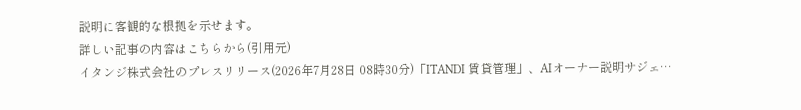説明に客観的な根拠を示せます。
詳しい記事の内容はこちらから(引用元)
イタンジ株式会社のプレスリリース(2026年7月28日 08時30分)「ITANDI 賃貸管理」、AIオーナー説明サジェ…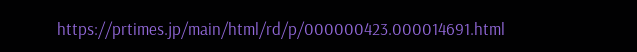https://prtimes.jp/main/html/rd/p/000000423.000014691.html